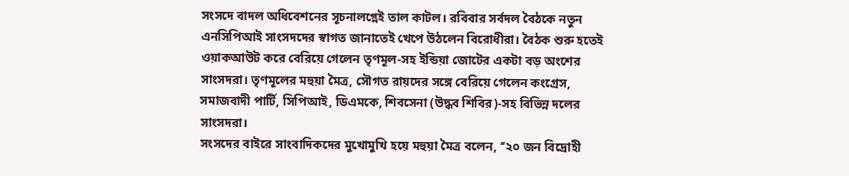সংসদে বাদল অধিবেশনের সূচনালগ্নেই তাল কাটল। রবিবার সর্বদল বৈঠকে নতুন এনসিপিআই সাংসদদের স্বাগত জানাতেই খেপে উঠলেন বিরোধীরা। বৈঠক শুরু হতেই ওয়াকআউট করে বেরিয়ে গেলেন তৃণমূল-সহ ইন্ডিয়া জোটের একটা বড় অংশের সাংসদরা। তৃণমূলের মহুয়া মৈত্র, সৌগত রায়দের সঙ্গে বেরিয়ে গেলেন কংগ্রেস, সমাজবাদী পার্টি, সিপিআই, ডিএমকে, শিবসেনা (উদ্ধব শিবির)-সহ বিভিন্ন দলের সাংসদরা।
সংসদের বাইরে সাংবাদিকদের মুখোমুখি হয়ে মহুয়া মৈত্র বলেন, ‘‘২০ জন বিদ্রোহী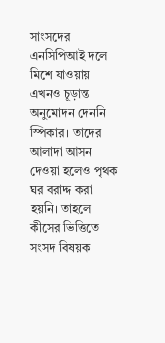সাংসদের এনসিপিআই দলে মিশে যাওয়ায় এখনও চূড়ান্ত অনুমোদন দেননি স্পিকার। তাদের আলাদা আসন দেওয়া হলেও পৃথক ঘর বরাদ্দ করা হয়নি। তাহলে কীসের ভিত্তিতে সংসদ বিষয়ক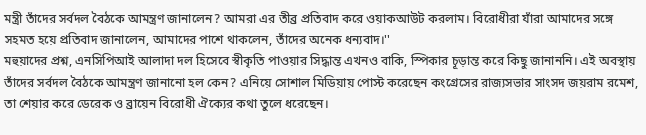মন্ত্রী তাঁদের সর্বদল বৈঠকে আমন্ত্রণ জানালেন? আমরা এর তীব্র প্রতিবাদ করে ওয়াকআউট করলাম। বিরোধীরা যাঁরা আমাদের সঙ্গে সহমত হয়ে প্রতিবাদ জানালেন, আমাদের পাশে থাকলেন, তাঁদের অনেক ধন্যবাদ।''
মহুয়াদের প্রশ্ন, এনসিপিআই আলাদা দল হিসেবে স্বীকৃতি পাওয়ার সিদ্ধান্ত এখনও বাকি, স্পিকার চূড়ান্ত করে কিছু জানাননি। এই অবস্থায় তাঁদের সর্বদল বৈঠকে আমন্ত্রণ জানানো হল কেন? এনিয়ে সোশাল মিডিয়ায় পোস্ট করেছেন কংগ্রেসের রাজ্যসভার সাংসদ জয়রাম রমেশ, তা শেয়ার করে ডেরেক ও ব্রায়েন বিরোধী ঐক্যের কথা তুলে ধরেছেন।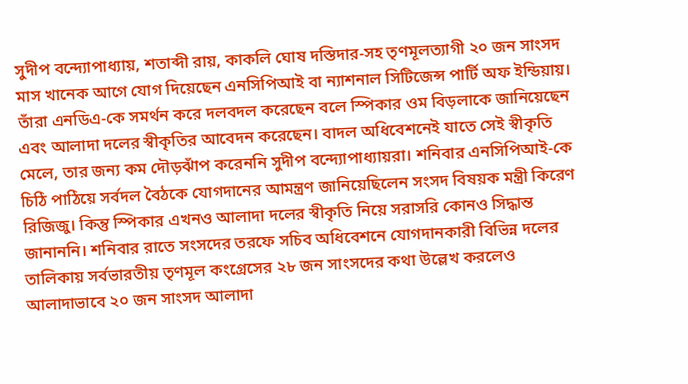সুদীপ বন্দ্যোপাধ্যায়, শতাব্দী রায়, কাকলি ঘোষ দস্তিদার-সহ তৃণমূলত্যাগী ২০ জন সাংসদ মাস খানেক আগে যোগ দিয়েছেন এনসিপিআই বা ন্যাশনাল সিটিজেন্স পার্টি অফ ইন্ডিয়ায়। তাঁরা এনডিএ-কে সমর্থন করে দলবদল করেছেন বলে স্পিকার ওম বিড়লাকে জানিয়েছেন এবং আলাদা দলের স্বীকৃতির আবেদন করেছেন। বাদল অধিবেশনেই যাতে সেই স্বীকৃতি মেলে, তার জন্য কম দৌড়ঝাঁপ করেননি সুদীপ বন্দ্যোপাধ্যায়রা। শনিবার এনসিপিআই-কে চিঠি পাঠিয়ে সর্বদল বৈঠকে যোগদানের আমন্ত্রণ জানিয়েছিলেন সংসদ বিষয়ক মন্ত্রী কিরেণ রিজিজু। কিন্তু স্পিকার এখনও আলাদা দলের স্বীকৃতি নিয়ে সরাসরি কোনও সিদ্ধান্ত জানাননি। শনিবার রাতে সংসদের তরফে সচিব অধিবেশনে যোগদানকারী বিভিন্ন দলের তালিকায় সর্বভারতীয় তৃণমূল কংগ্রেসের ২৮ জন সাংসদের কথা উল্লেখ করলেও আলাদাভাবে ২০ জন সাংসদ আলাদা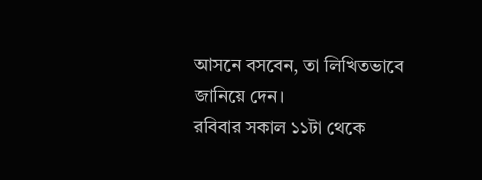আসনে বসবেন, তা লিখিতভাবে জানিয়ে দেন।
রবিবার সকাল ১১টা থেকে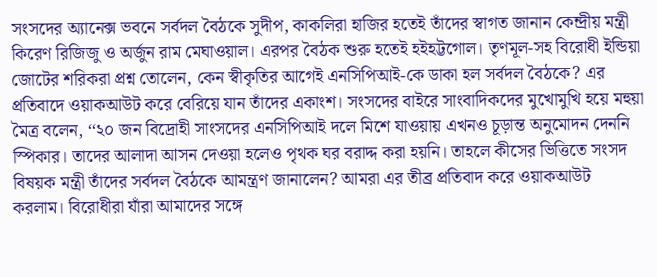সংসদের অ্যানেক্স ভবনে সর্বদল বৈঠকে সুদীপ, কাকলিরা হাজির হতেই তাঁদের স্বাগত জানান কেন্দ্রীয় মন্ত্রী কিরেণ রিজিজু ও অর্জুন রাম মেঘাওয়াল। এরপর বৈঠক শুরু হতেই হইহট্টগোল। তৃণমূল-সহ বিরোধী ইন্ডিয়া জোটের শরিকরা প্রশ্ন তোলেন, কেন স্বীকৃতির আগেই এনসিপিআই-কে ডাকা হল সর্বদল বৈঠকে? এর প্রতিবাদে ওয়াকআউট করে বেরিয়ে যান তাঁদের একাংশ। সংসদের বাইরে সাংবাদিকদের মুখোমুখি হয়ে মহুয়া মৈত্র বলেন, ‘‘২০ জন বিদ্রোহী সাংসদের এনসিপিআই দলে মিশে যাওয়ায় এখনও চূড়ান্ত অনুমোদন দেননি স্পিকার। তাদের আলাদা আসন দেওয়া হলেও পৃথক ঘর বরাদ্দ করা হয়নি। তাহলে কীসের ভিত্তিতে সংসদ বিষয়ক মন্ত্রী তাঁদের সর্বদল বৈঠকে আমন্ত্রণ জানালেন? আমরা এর তীব্র প্রতিবাদ করে ওয়াকআউট করলাম। বিরোধীরা যাঁরা আমাদের সঙ্গে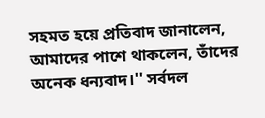সহমত হয়ে প্রতিবাদ জানালেন, আমাদের পাশে থাকলেন, তাঁদের অনেক ধন্যবাদ।'' সর্বদল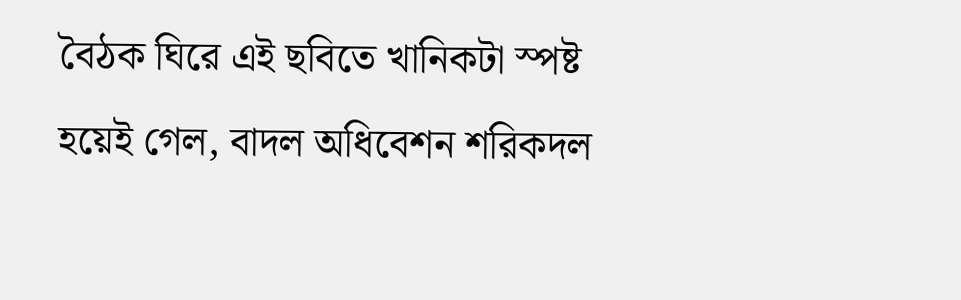বৈঠক ঘিরে এই ছবিতে খানিকটা স্পষ্ট হয়েই গেল, বাদল অধিবেশন শরিকদল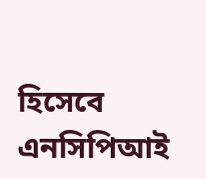হিসেবে এনসিপিআই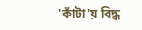'কাঁটা'য় বিদ্ধ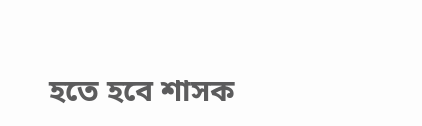হতে হবে শাসক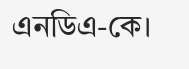এনডিএ-কে।